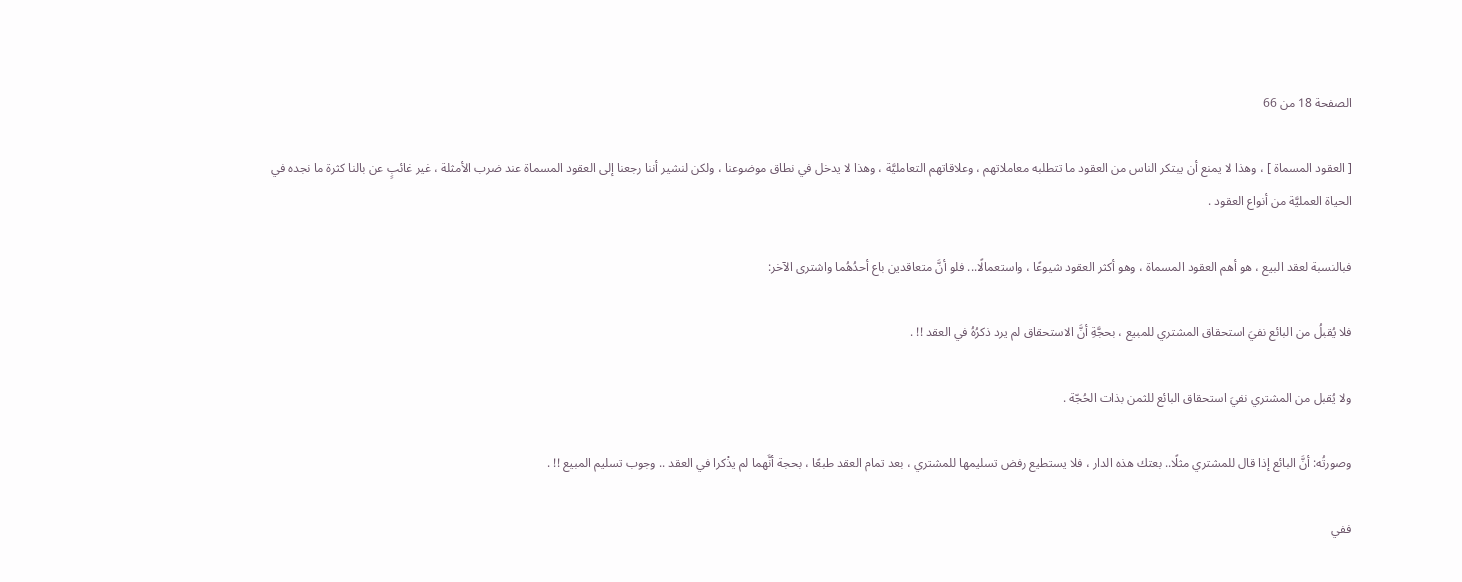الصفحة 18 من 66

[ العقود المسماة ] ، وهذا لا يمنع أن يبتكر الناس من العقود ما تتطلبه معاملاتهم ، وعلاقاتهم التعامليَّة ، وهذا لا يدخل في نطاق موضوعنا ، ولكن لنشير أننا رجعنا إلى العقود المسماة عند ضرب الأمثلة ، غير غائبٍ عن بالنا كثرة ما نجده في الحياة العمليَّة من أنواع العقود .

فبالنسبة لعقد البيع ، هو أهم العقود المسماة ، وهو أكثر العقود شيوعًا ، واستعمالًا... فلو أنَّ متعاقدين باع أحدُهُما واشترى الآخر:

فلا يُقبلُ من البائع نفيَ استحقاق المشتري للمبيع ، بحجَّةِ أنَّ الاستحقاق لم يرد ذكرُهُ في العقد !! .

ولا يُقبل من المشتري نفيَ استحقاق البائع للثمن بذات الحُجّة .

وصورتُه: أنَّ البائع إذا قال للمشتري مثلًا.. بعتك هذه الدار ، فلا يستطيع رفض تسليمها للمشتري ، بعد تمام العقد طبعًا ، بحجة أنَّهما لم يذْكرا في العقد .. وجوب تسليم المبيع !! .

ففي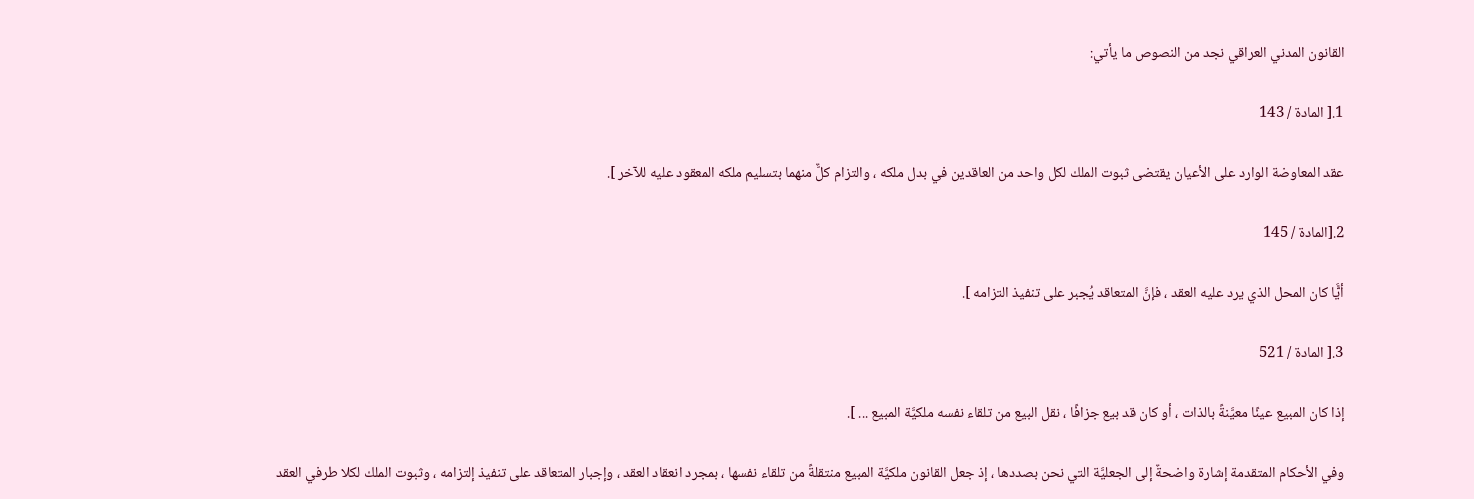القانون المدني العراقي نجد من النصوص ما يأتي:

1.[ المادة / 143

عقد المعاوضة الوارد على الأعيان يقتضى ثبوت الملك لكل واحد من العاقدين في بدل ملكه ، والتزام كلٌّ منهما بتسليم ملكه المعقود عليه للآخر ].

2.[المادة / 145

أيًَّا كان المحل الذي يرد عليه العقد ، فإنَّ المتعاقد يُجبر على تنفيذ التزامه ].

3.[ المادة / 521

إذا كان المبيع عينًا معيَّنةً بالذات ، أو كان قد بيع جزافًا ، نقل البيع من تلقاء نفسه ملكيَّة المبيع ... ].

وفي الأحكام المتقدمة إشارة واضحةٌ إلى الجعليَّة التي نحن بصددها ، إذ جعل القانون ملكيَّة المبيع منتقلةً من تلقاء نفسها ، بمجرد انعقاد العقد ، وإجبار المتعاقد على تنفيذ إلتزامه ، وثبوت الملك لكلا طرفي العقد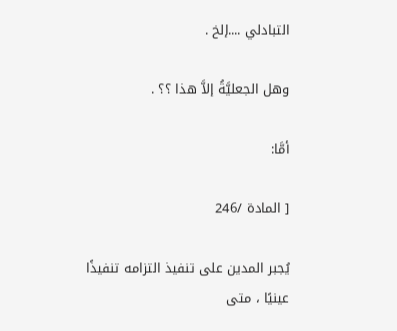التبادلي ....إلخ .

وهل الجعليَّةُ إلاَّ هذا ؟؟ .

أمَّا:

[ المادة /246

يُجبر المدين على تنفيذ التزامه تنفيذًا عينيًا ، متى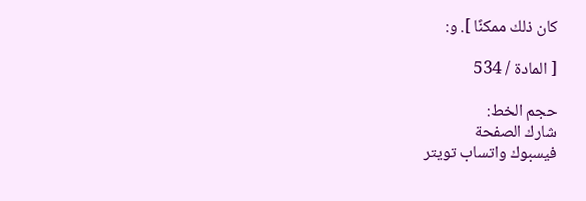كان ذلك ممكنًا ]. و:

[ المادة / 534

حجم الخط:
شارك الصفحة
فيسبوك واتساب تويتر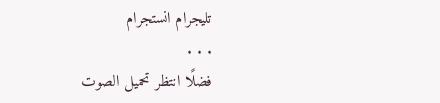تليجرام انستجرام
. . .
فضلًا انتظر تحميل الصوت